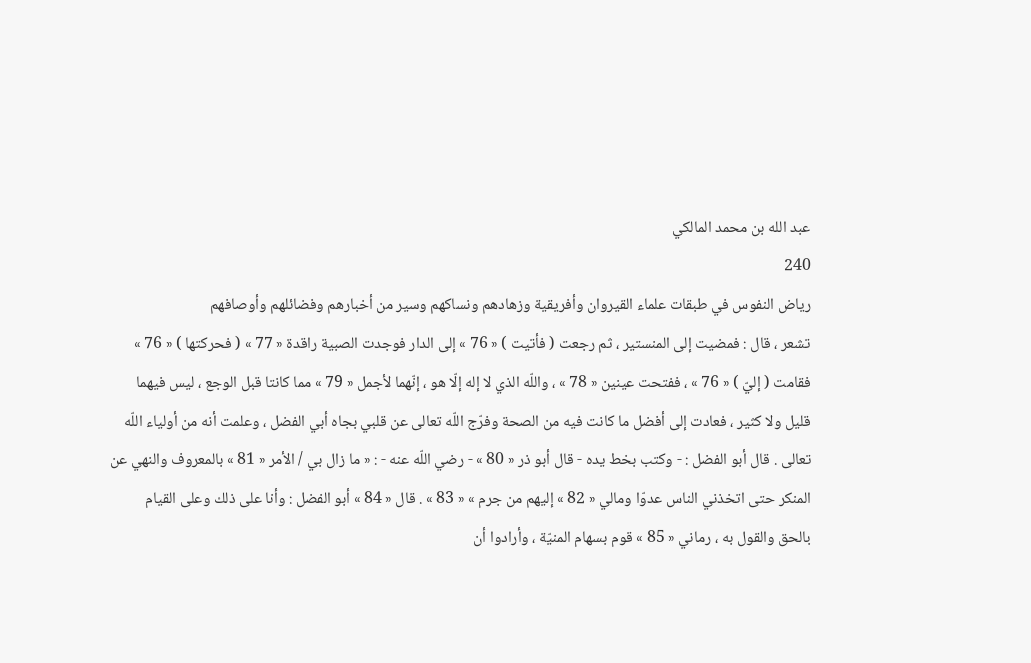عبد الله بن محمد المالكي
240
رياض النفوس في طبقات علماء القيروان وأفريقية وزهادهم ونساكهم وسير من أخبارهم وفضائلهم وأوصافهم
تشعر ، قال : فمضيت إلى المنستير ، ثم رجعت ( فأتيت ) « 76 » إلى الدار فوجدت الصبية راقدة « 77 » ( فحركتها ) « 76 » فقامت ( إليّ ) « 76 » ، ففتحت عينين « 78 » ، واللّه الذي لا إله إلّا هو ، إنّهما لأجمل « 79 » مما كانتا قبل الوجع ، ليس فيهما قليل ولا كثير ، فعادت إلى أفضل ما كانت فيه من الصحة وفرّج اللّه تعالى عن قلبي بجاه أبي الفضل ، وعلمت أنه من أولياء اللّه تعالى . قال أبو الفضل : - وكتب بخط يده - قال أبو ذر « 80 » - رضي اللّه عنه - : « ما زال بي / الأمر « 81 » بالمعروف والنهي عن المنكر حتى اتخذني الناس عدوّا ومالي « 82 » إليهم من جرم » « 83 » . قال « 84 » أبو الفضل : وأنا على ذلك وعلى القيام بالحق والقول به ، رماني « 85 » قوم بسهام المنيّة ، وأرادوا أن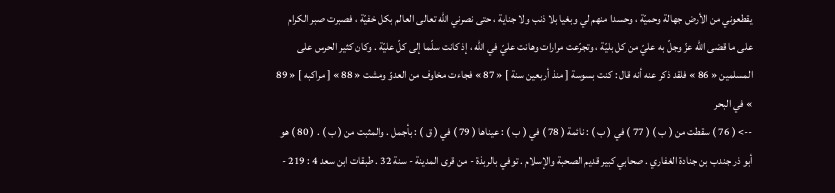يقطعوني من الأرض جهالة وحميّة ، وحسدا منهم لي وبغيا بلا ذنب ولا جناية ، حتى نصرني اللّه تعالى العالم بكل خفيّة ، فصبرت صبر الكرام على ما قضى اللّه عزّ وجلّ به عليّ من كل بليّة ، وتجرّعت مرارات وهانت عليّ في اللّه ، إذ كانت سلّما إلى كلّ عليّة . وكان كثير الحرس على المسلمين « 86 » فلقد ذكر عنه أنه قال : كنت بسوسة [ منذ أربعين سنة ] « 87 » فجاءت مخاوف من العدوّ ومشت « 88 » [ مراكبه ] « 89 » في البحر
--> ( 76 ) سقطت من ( ب ) ( 77 ) في ( ب ) : نائمة ( 78 ) في ( ب ) : عيناها ( 79 ) في ( ق ) : بأجمل . والمثبت من ( ب ) . ( 80 ) هو أبو ذر جندب بن جنادة الغفاري . صحابي كبير قديم الصحبة والإسلام . توفي بالربذة - من قرى المدينة - سنة 32 . طبقات ابن سعد 4 : 219 -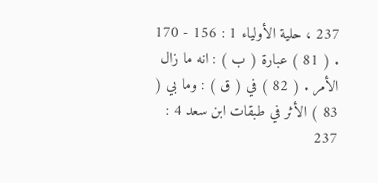237 ، حلية الأولياء 1 : 156 - 170 . ( 81 ) عبارة ( ب ) : انه ما زال الأمر . ( 82 ) في ( ق ) : وما بي ( 83 ) الأثر في طبقات ابن سعد 4 : 237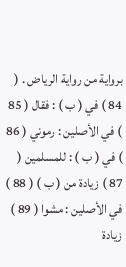برواية من رواية الرياض . ( 84 ) في ( ب ) : فقال ( 85 ) في الأصلين : رموني ( 86 ) في ( ب ) : للمسلمين ( 87 ) زيادة من ( ب ) ( 88 ) في الأصلين : مشوا ( 89 ) زيادة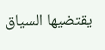يقتضيها السياق